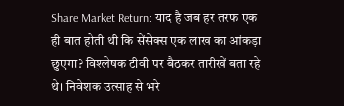Share Market Return: याद है जब हर तरफ एक ही बात होती थी कि सेंसेक्स एक लाख का आंकड़ा छुएगा? विश्लेषक टीवी पर बैठकर तारीखें बता रहे थे। निवेशक उत्साह से भरे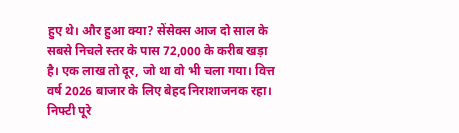हुए थे। और हुआ क्या? सेंसेक्स आज दो साल के सबसे निचले स्तर के पास 72,000 के करीब खड़ा है। एक लाख तो दूर, जो था वो भी चला गया। वित्त वर्ष 2026 बाजार के लिए बेहद निराशाजनक रहा। निफ्टी पूरे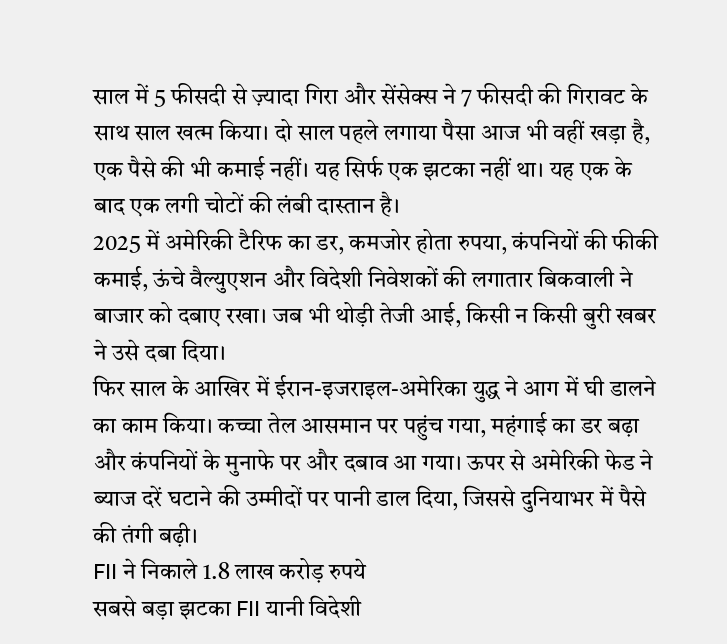साल में 5 फीसदी से ज़्यादा गिरा और सेंसेक्स ने 7 फीसदी की गिरावट के साथ साल खत्म किया। दो साल पहले लगाया पैसा आज भी वहीं खड़ा है, एक पैसे की भी कमाई नहीं। यह सिर्फ एक झटका नहीं था। यह एक के बाद एक लगी चोटों की लंबी दास्तान है।
2025 में अमेरिकी टैरिफ का डर, कमजोर होता रुपया, कंपनियों की फीकी कमाई, ऊंचे वैल्युएशन और विदेशी निवेशकों की लगातार बिकवाली ने बाजार को दबाए रखा। जब भी थोड़ी तेजी आई, किसी न किसी बुरी खबर ने उसे दबा दिया।
फिर साल के आखिर में ईरान-इजराइल-अमेरिका युद्ध ने आग में घी डालने का काम किया। कच्चा तेल आसमान पर पहुंच गया, महंगाई का डर बढ़ा और कंपनियों के मुनाफे पर और दबाव आ गया। ऊपर से अमेरिकी फेड ने ब्याज दरें घटाने की उम्मीदों पर पानी डाल दिया, जिससे दुनियाभर में पैसे की तंगी बढ़ी।
FII ने निकाले 1.8 लाख करोड़ रुपये
सबसे बड़ा झटका FII यानी विदेशी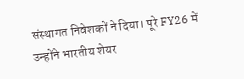संस्थागत निवेशकों ने दिया। पूरे FY26 में उन्होंने भारतीय शेयर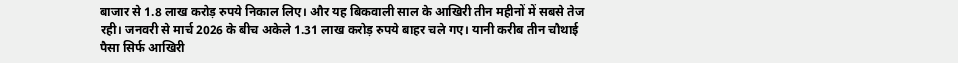बाजार से 1.8 लाख करोड़ रुपये निकाल लिए। और यह बिकवाली साल के आखिरी तीन महीनों में सबसे तेज रही। जनवरी से मार्च 2026 के बीच अकेले 1.31 लाख करोड़ रुपये बाहर चले गए। यानी करीब तीन चौथाई पैसा सिर्फ आखिरी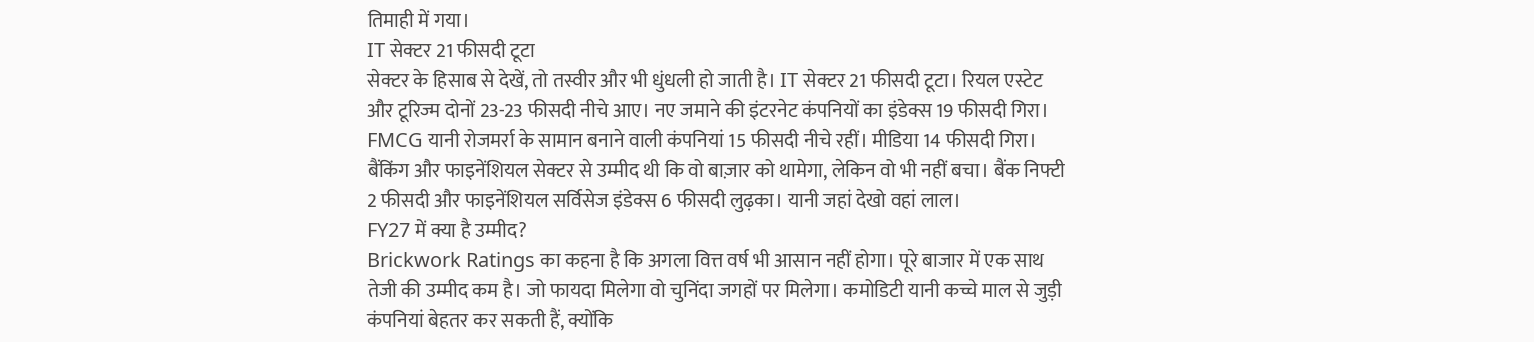तिमाही में गया।
IT सेक्टर 21 फीसदी टूटा
सेक्टर के हिसाब से देखें, तो तस्वीर और भी धुंधली हो जाती है। IT सेक्टर 21 फीसदी टूटा। रियल एस्टेट और टूरिज्म दोनों 23-23 फीसदी नीचे आए। नए जमाने की इंटरनेट कंपनियों का इंडेक्स 19 फीसदी गिरा। FMCG यानी रोजमर्रा के सामान बनाने वाली कंपनियां 15 फीसदी नीचे रहीं। मीडिया 14 फीसदी गिरा। बैंकिंग और फाइनेंशियल सेक्टर से उम्मीद थी कि वो बाज़ार को थामेगा, लेकिन वो भी नहीं बचा। बैंक निफ्टी 2 फीसदी और फाइनेंशियल सर्विसेज इंडेक्स 6 फीसदी लुढ़का। यानी जहां देखो वहां लाल।
FY27 में क्या है उम्मीद?
Brickwork Ratings का कहना है कि अगला वित्त वर्ष भी आसान नहीं होगा। पूरे बाजार में एक साथ तेजी की उम्मीद कम है। जो फायदा मिलेगा वो चुनिंदा जगहों पर मिलेगा। कमोडिटी यानी कच्चे माल से जुड़ी कंपनियां बेहतर कर सकती हैं, क्योंकि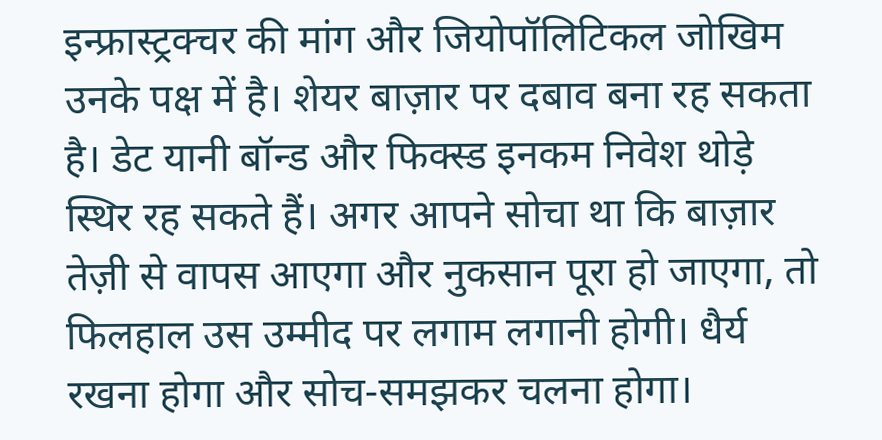इन्फ्रास्ट्रक्चर की मांग और जियोपॉलिटिकल जोखिम उनके पक्ष में है। शेयर बाज़ार पर दबाव बना रह सकता है। डेट यानी बॉन्ड और फिक्स्ड इनकम निवेश थोड़े स्थिर रह सकते हैं। अगर आपने सोचा था कि बाज़ार तेज़ी से वापस आएगा और नुकसान पूरा हो जाएगा, तो फिलहाल उस उम्मीद पर लगाम लगानी होगी। धैर्य रखना होगा और सोच-समझकर चलना होगा।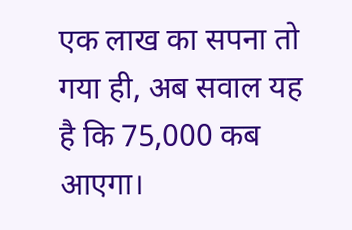एक लाख का सपना तो गया ही, अब सवाल यह है कि 75,000 कब आएगा।